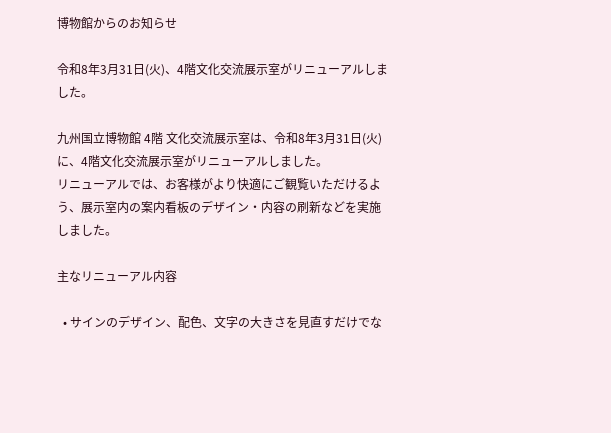博物館からのお知らせ

令和8年3月31日(火)、4階文化交流展示室がリニューアルしました。

九州国立博物館 4階 文化交流展示室は、令和8年3月31日(火)に、4階文化交流展示室がリニューアルしました。
リニューアルでは、お客様がより快適にご観覧いただけるよう、展示室内の案内看板のデザイン・内容の刷新などを実施しました。

主なリニューアル内容

  • サインのデザイン、配色、文字の大きさを見直すだけでな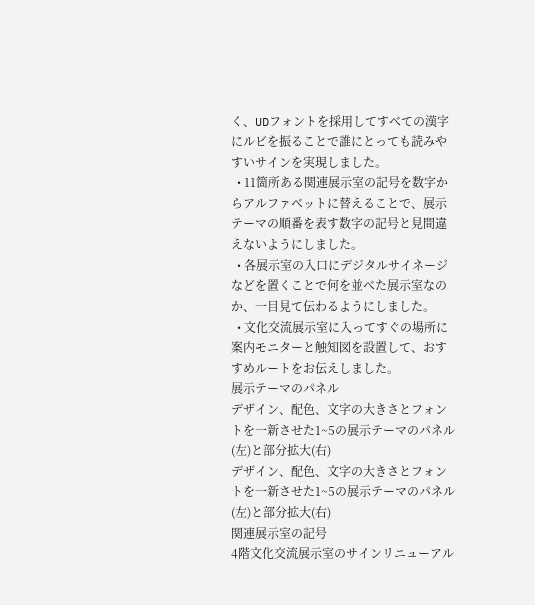く、UDフォントを採用してすべての漢字にルビを振ることで誰にとっても読みやすいサインを実現しました。
  • 11箇所ある関連展示室の記号を数字からアルファベットに替えることで、展示テーマの順番を表す数字の記号と見間違えないようにしました。
  • 各展示室の入口にデジタルサイネージなどを置くことで何を並べた展示室なのか、一目見て伝わるようにしました。
  • 文化交流展示室に入ってすぐの場所に案内モニターと触知図を設置して、おすすめルートをお伝えしました。
展示テーマのパネル
デザイン、配色、文字の大きさとフォントを一新させた1~5の展示テーマのパネル(左)と部分拡大(右)
デザイン、配色、文字の大きさとフォントを一新させた1~5の展示テーマのパネル(左)と部分拡大(右)
関連展示室の記号
4階文化交流展示室のサインリニューアル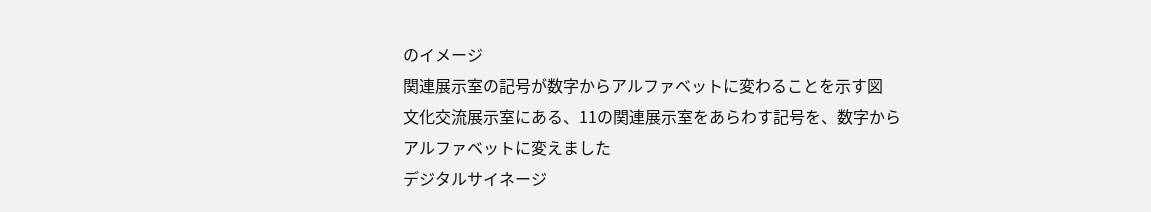のイメージ
関連展示室の記号が数字からアルファベットに変わることを示す図
文化交流展示室にある、11の関連展示室をあらわす記号を、数字からアルファベットに変えました
デジタルサイネージ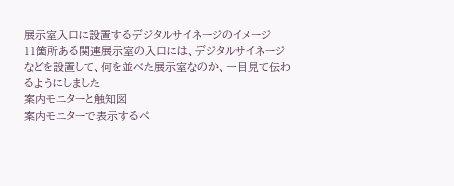展示室入口に設置するデジタルサイネージのイメージ
11箇所ある関連展示室の入口には、デジタルサイネージなどを設置して、何を並べた展示室なのか、一目見て伝わるようにしました
案内モニターと触知図
案内モニターで表示するペ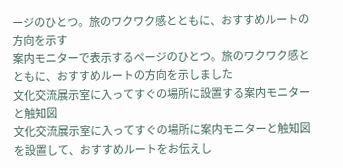ージのひとつ。旅のワクワク感とともに、おすすめルートの方向を示す
案内モニターで表示するページのひとつ。旅のワクワク感とともに、おすすめルートの方向を示しました
文化交流展示室に入ってすぐの場所に設置する案内モニターと触知図
文化交流展示室に入ってすぐの場所に案内モニターと触知図を設置して、おすすめルートをお伝えし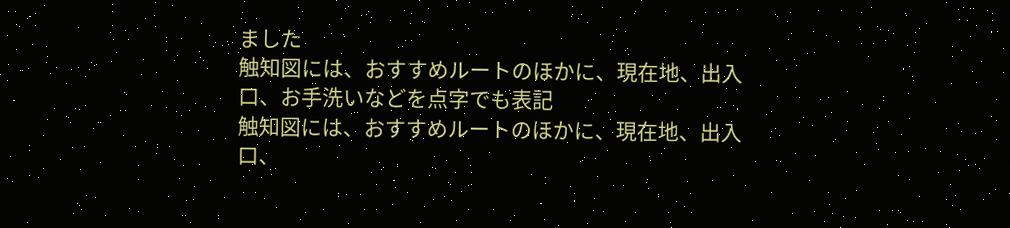ました
触知図には、おすすめルートのほかに、現在地、出入口、お手洗いなどを点字でも表記
触知図には、おすすめルートのほかに、現在地、出入口、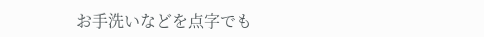お手洗いなどを点字でも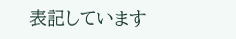表記しています